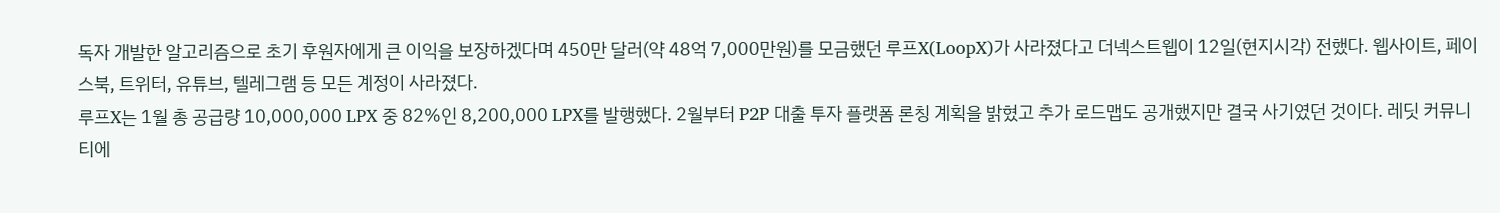독자 개발한 알고리즘으로 초기 후원자에게 큰 이익을 보장하겠다며 450만 달러(약 48억 7,000만원)를 모금했던 루프X(LoopX)가 사라졌다고 더넥스트웹이 12일(현지시각) 전했다. 웹사이트, 페이스북, 트위터, 유튜브, 텔레그램 등 모든 계정이 사라졌다.
루프X는 1월 총 공급량 10,000,000 LPX 중 82%인 8,200,000 LPX를 발행했다. 2월부터 P2P 대출 투자 플랫폼 론칭 계획을 밝혔고 추가 로드맵도 공개했지만 결국 사기였던 것이다. 레딧 커뮤니티에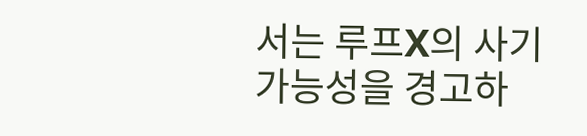서는 루프X의 사기 가능성을 경고하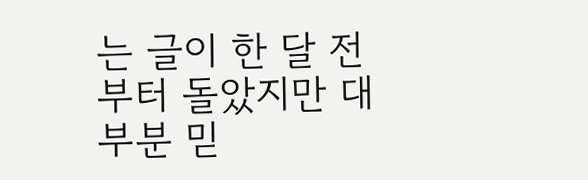는 글이 한 달 전부터 돌았지만 대부분 믿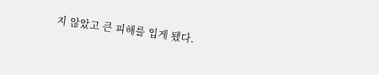지 않았고 큰 피해를 입게 됐다.